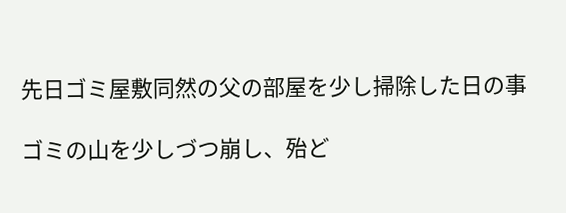先日ゴミ屋敷同然の父の部屋を少し掃除した日の事

ゴミの山を少しづつ崩し、殆ど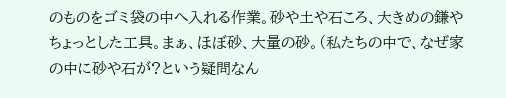のものをゴミ袋の中へ入れる作業。砂や土や石ころ、大きめの鎌やちょっとした工具。まぁ、ほぼ砂、大量の砂。(私たちの中で、なぜ家の中に砂や石が?という疑問なん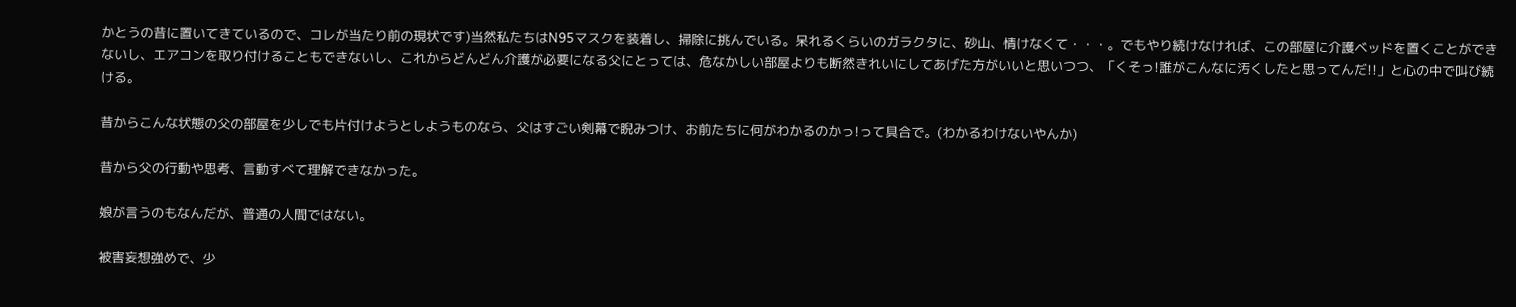かとうの昔に置いてきているので、コレが当たり前の現状です)当然私たちはN95マスクを装着し、掃除に挑んでいる。呆れるくらいのガラクタに、砂山、情けなくて・・・。でもやり続けなければ、この部屋に介護ベッドを置くことができないし、エアコンを取り付けることもできないし、これからどんどん介護が必要になる父にとっては、危なかしい部屋よりも断然きれいにしてあげた方がいいと思いつつ、「くそっ!誰がこんなに汚くしたと思ってんだ!!」と心の中で叫び続ける。

昔からこんな状態の父の部屋を少しでも片付けようとしようものなら、父はすごい剣幕で睨みつけ、お前たちに何がわかるのかっ!って具合で。(わかるわけないやんか)

昔から父の行動や思考、言動すべて理解できなかった。

娘が言うのもなんだが、普通の人間ではない。

被害妄想強めで、少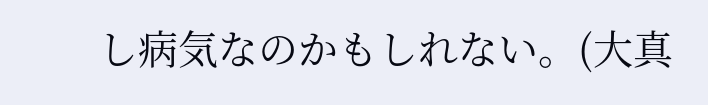し病気なのかもしれない。(大真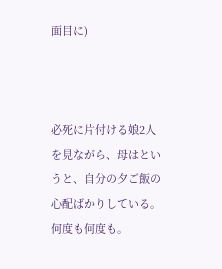面目に)



必死に片付ける娘2人を見ながら、母はというと、自分の夕ご飯の心配ばかりしている。何度も何度も。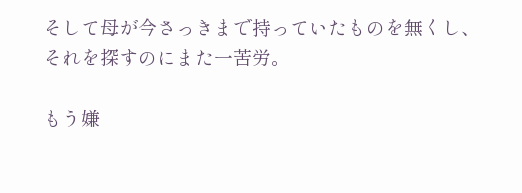そして母が今さっきまで持っていたものを無くし、それを探すのにまた一苦労。

もう嫌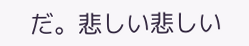だ。悲しい悲しい